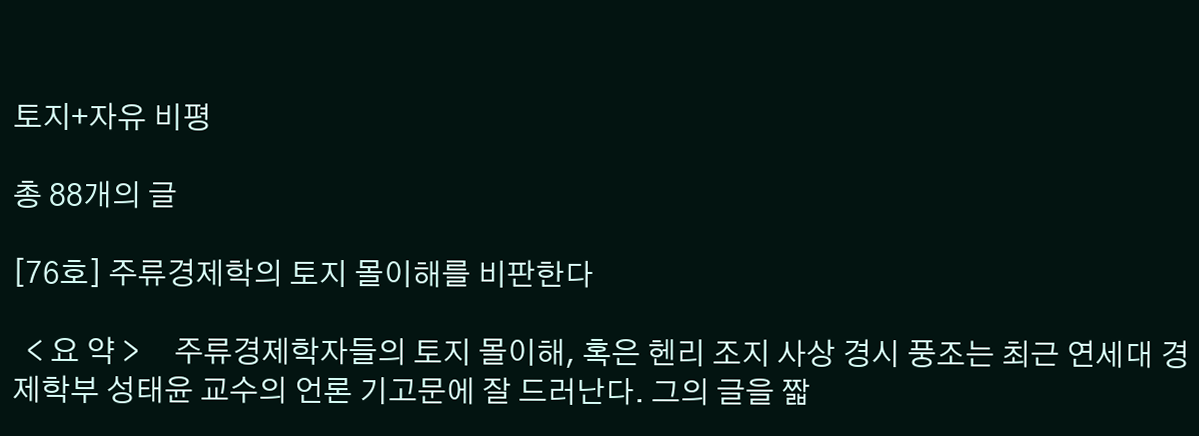토지+자유 비평

총 88개의 글

[76호] 주류경제학의 토지 몰이해를 비판한다

  < 요 약 >     주류경제학자들의 토지 몰이해, 혹은 헨리 조지 사상 경시 풍조는 최근 연세대 경제학부 성태윤 교수의 언론 기고문에 잘 드러난다. 그의 글을 짧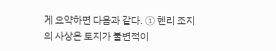게 요약하면 다음과 같다. ① 헨리 조지의 사상은 토지가 불변적이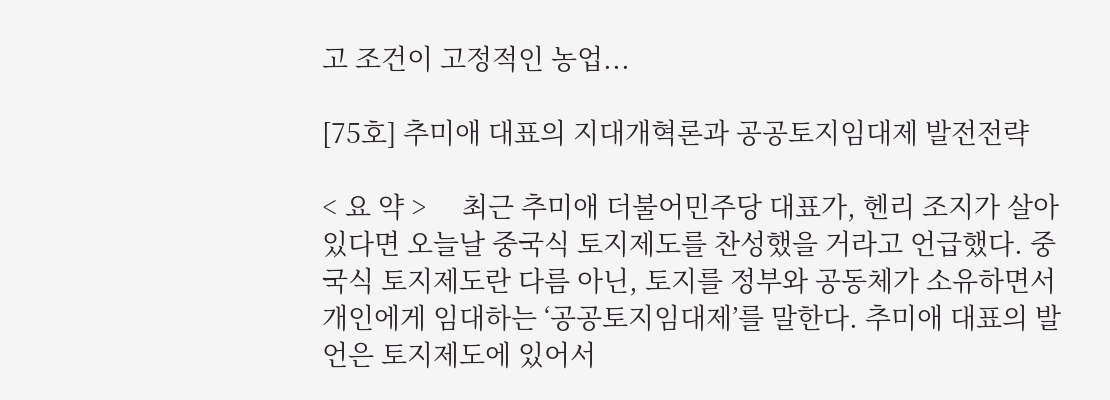고 조건이 고정적인 농업...

[75호] 추미애 대표의 지대개혁론과 공공토지임대제 발전전략

< 요 약 >     최근 추미애 더불어민주당 대표가, 헨리 조지가 살아있다면 오늘날 중국식 토지제도를 찬성했을 거라고 언급했다. 중국식 토지제도란 다름 아닌, 토지를 정부와 공동체가 소유하면서 개인에게 임대하는 ‘공공토지임대제’를 말한다. 추미애 대표의 발언은 토지제도에 있어서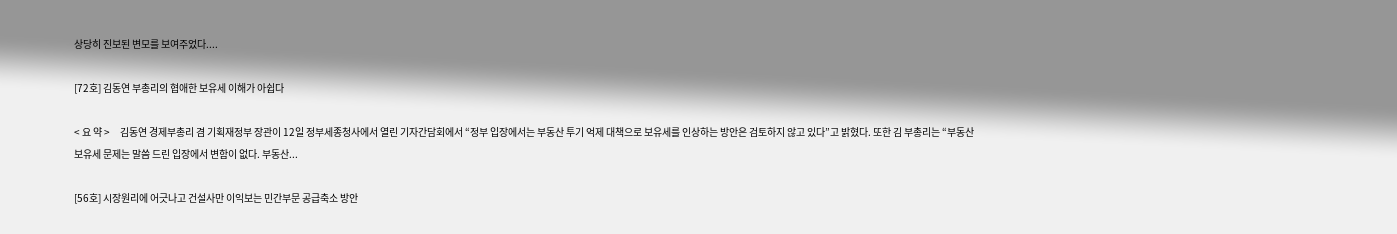상당히 진보된 변모를 보여주었다....

[72호] 김동연 부총리의 협애한 보유세 이해가 아쉽다

< 요 약 >     김동연 경제부총리 겸 기획재정부 장관이 12일 정부세종청사에서 열린 기자간담회에서 “정부 입장에서는 부동산 투기 억제 대책으로 보유세를 인상하는 방안은 검토하지 않고 있다”고 밝혔다. 또한 김 부총리는 “부동산 보유세 문제는 말씀 드린 입장에서 변함이 없다. 부동산...

[56호] 시장원리에 어긋나고 건설사만 이익보는 민간부문 공급축소 방안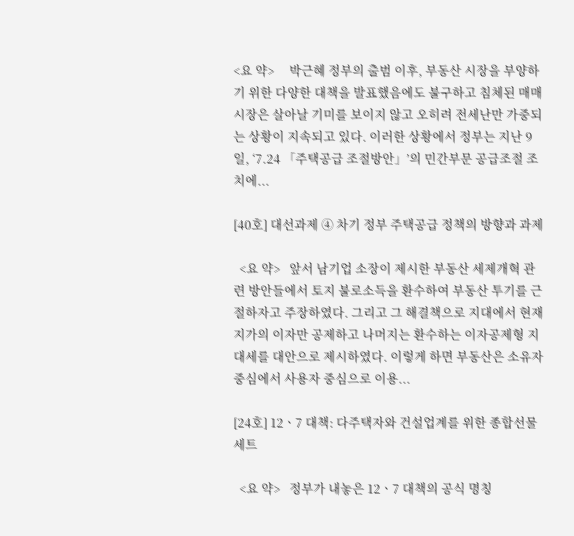<요 약>     박근혜 정부의 출범 이후, 부동산 시장을 부양하기 위한 다양한 대책을 발표했음에도 불구하고 침체된 매매시장은 살아날 기미를 보이지 않고 오히려 전세난만 가중되는 상황이 지속되고 있다. 이러한 상황에서 정부는 지난 9일, ‘7.24 「주택공급 조절방안」’의 민간부문 공급조절 조치에...

[40호] 대선과제 ④ 차기 정부 주택공급 정책의 방향과 과제

  <요 약>   앞서 남기업 소장이 제시한 부동산 세제개혁 관련 방안들에서 토지 불로소득을 환수하여 부동산 투기를 근절하자고 주장하였다. 그리고 그 해결책으로 지대에서 현재지가의 이자만 공제하고 나머지는 환수하는 이자공제형 지대세를 대안으로 제시하였다. 이렇게 하면 부동산은 소유자 중심에서 사용자 중심으로 이용...

[24호] 12ㆍ7 대책: 다주택자와 건설업계를 위한 종합선물세트

  <요 약>   정부가 내놓은 12ㆍ7 대책의 공식 명칭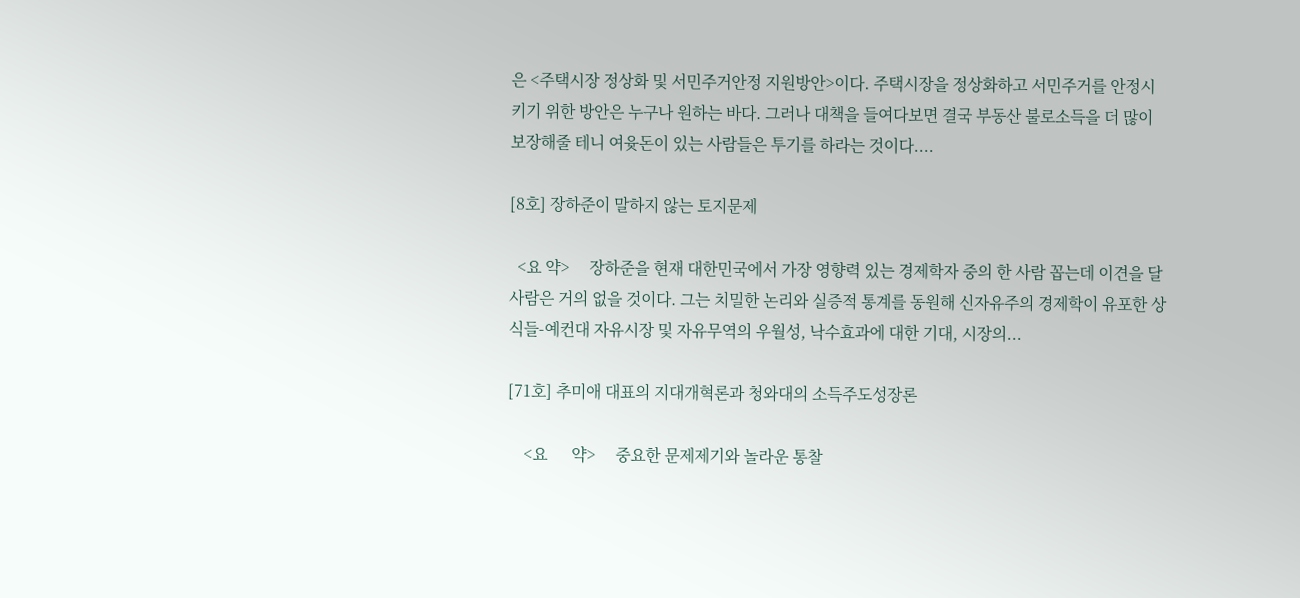은 <주택시장 정상화 및 서민주거안정 지원방안>이다. 주택시장을 정상화하고 서민주거를 안정시키기 위한 방안은 누구나 원하는 바다. 그러나 대책을 들여다보면 결국 부동산 불로소득을 더 많이 보장해줄 테니 여윳돈이 있는 사람들은 투기를 하라는 것이다....

[8호] 장하준이 말하지 않는 토지문제

  <요 약>     장하준을 현재 대한민국에서 가장 영향력 있는 경제학자 중의 한 사람 꼽는데 이견을 달 사람은 거의 없을 것이다. 그는 치밀한 논리와 실증적 통계를 동원해 신자유주의 경제학이 유포한 상식들-예컨대 자유시장 및 자유무역의 우월성, 낙수효과에 대한 기대, 시장의...

[71호] 추미애 대표의 지대개혁론과 청와대의 소득주도성장론

    <요      약>     중요한 문제제기와 놀라운 통찰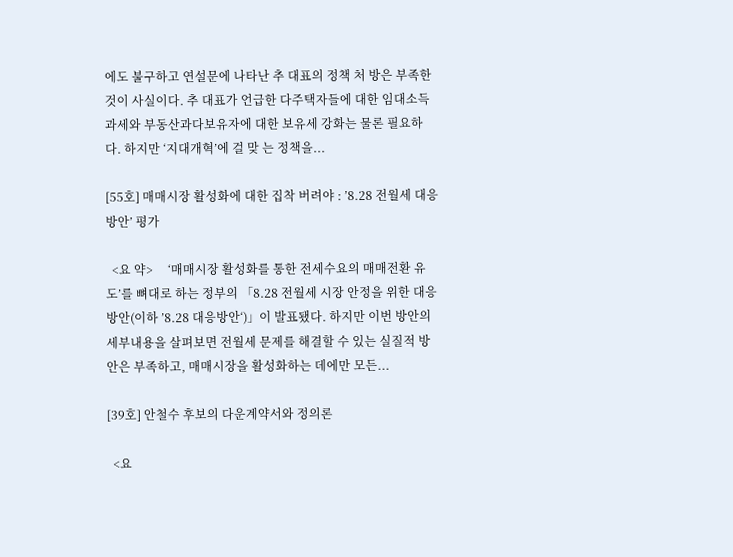에도 불구하고 연설문에 나타난 추 대표의 정책 처 방은 부족한 것이 사실이다. 추 대표가 언급한 다주택자들에 대한 임대소득 과세와 부동산과다보유자에 대한 보유세 강화는 물론 필요하다. 하지만 ‘지대개혁’에 걸 맞 는 정책을...

[55호] 매매시장 활성화에 대한 집착 버려야 : ’8.28 전월세 대응방안’ 평가

  <요 약>     ‘매매시장 활성화를 통한 전세수요의 매매전환 유도’를 뼈대로 하는 정부의 「8.28 전월세 시장 안정을 위한 대응방안(이하 ’8.28 대응방안‘)」이 발표됐다. 하지만 이번 방안의 세부내용을 살펴보면 전월세 문제를 해결할 수 있는 실질적 방안은 부족하고, 매매시장을 활성화하는 데에만 모든...

[39호] 안철수 후보의 다운계약서와 정의론

  <요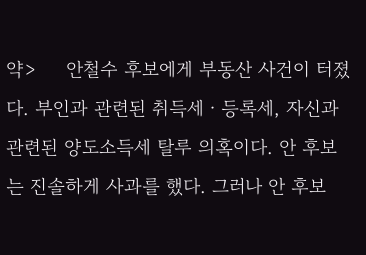약>     안철수 후보에게 부동산 사건이 터졌다. 부인과 관련된 취득세ㆍ등록세, 자신과 관련된 양도소득세 탈루 의혹이다. 안 후보는 진솔하게 사과를 했다. 그러나 안 후보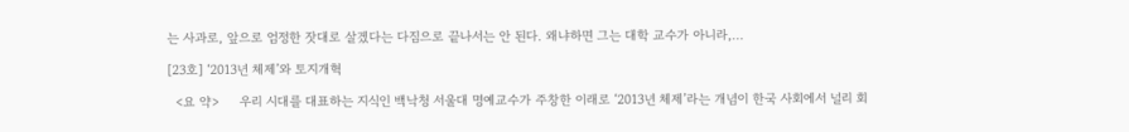는 사과로, 앞으로 엄정한 잣대로 살겠다는 다짐으로 끝나서는 안 된다. 왜냐하면 그는 대학 교수가 아니라,...

[23호] ‘2013년 체제’와 토지개혁

  <요 약>     우리 시대를 대표하는 지식인 백낙청 서울대 명예교수가 주창한 이래로 ‘2013년 체제’라는 개념이 한국 사회에서 널리 회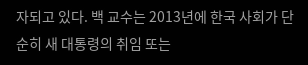자되고 있다. 백 교수는 2013년에 한국 사회가 단순히 새 대통령의 취임 또는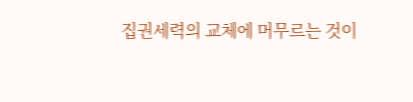집권세력의 교체에 머무르는 것이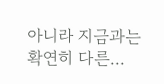아니라 지금과는 확연히 다른...